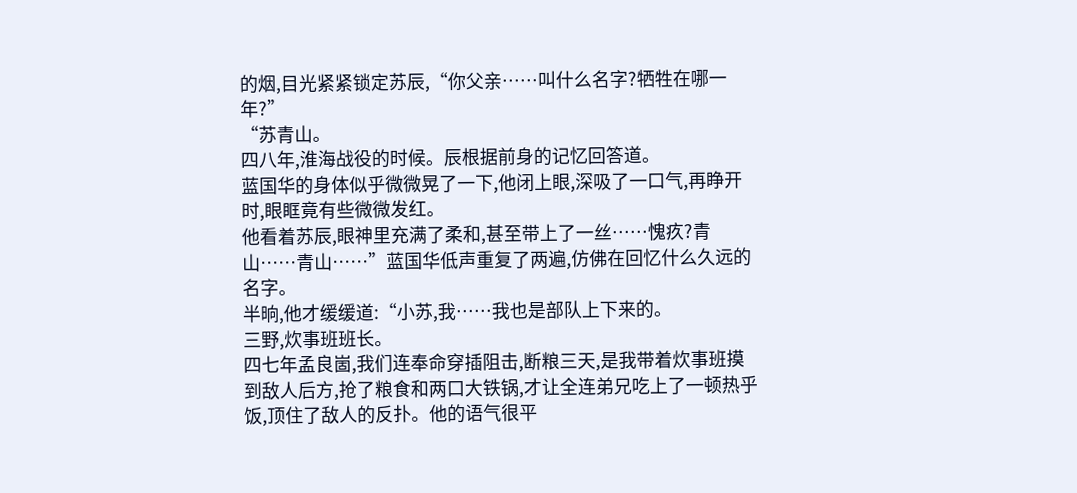的烟,目光紧紧锁定苏辰,“你父亲……叫什么名字?牺牲在哪一年?”
“苏青山。
四八年,淮海战役的时候。辰根据前身的记忆回答道。
蓝国华的身体似乎微微晃了一下,他闭上眼,深吸了一口气,再睁开时,眼眶竟有些微微发红。
他看着苏辰,眼神里充满了柔和,甚至带上了一丝……愧疚?青山……青山……”蓝国华低声重复了两遍,仿佛在回忆什么久远的名字。
半晌,他才缓缓道:“小苏,我……我也是部队上下来的。
三野,炊事班班长。
四七年孟良崮,我们连奉命穿插阻击,断粮三天,是我带着炊事班摸到敌人后方,抢了粮食和两口大铁锅,才让全连弟兄吃上了一顿热乎饭,顶住了敌人的反扑。他的语气很平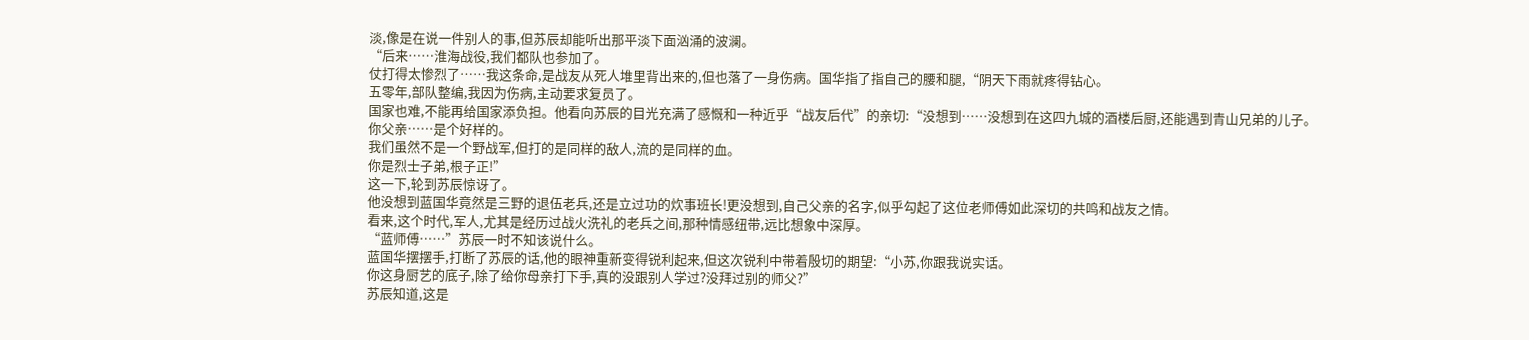淡,像是在说一件别人的事,但苏辰却能听出那平淡下面汹涌的波澜。
“后来……淮海战役,我们都队也参加了。
仗打得太惨烈了……我这条命,是战友从死人堆里背出来的,但也落了一身伤病。国华指了指自己的腰和腿,“阴天下雨就疼得钻心。
五零年,部队整编,我因为伤病,主动要求复员了。
国家也难,不能再给国家添负担。他看向苏辰的目光充满了感慨和一种近乎“战友后代”的亲切:“没想到……没想到在这四九城的酒楼后厨,还能遇到青山兄弟的儿子。
你父亲……是个好样的。
我们虽然不是一个野战军,但打的是同样的敌人,流的是同样的血。
你是烈士子弟,根子正!”
这一下,轮到苏辰惊讶了。
他没想到蓝国华竟然是三野的退伍老兵,还是立过功的炊事班长!更没想到,自己父亲的名字,似乎勾起了这位老师傅如此深切的共鸣和战友之情。
看来,这个时代,军人,尤其是经历过战火洗礼的老兵之间,那种情感纽带,远比想象中深厚。
“蓝师傅……”苏辰一时不知该说什么。
蓝国华摆摆手,打断了苏辰的话,他的眼神重新变得锐利起来,但这次锐利中带着殷切的期望:“小苏,你跟我说实话。
你这身厨艺的底子,除了给你母亲打下手,真的没跟别人学过?没拜过别的师父?”
苏辰知道,这是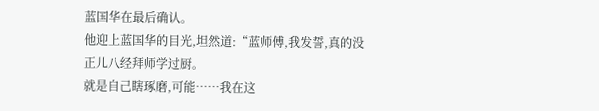蓝国华在最后确认。
他迎上蓝国华的目光,坦然道:“蓝师傅,我发誓,真的没正儿八经拜师学过厨。
就是自己瞎琢磨,可能……我在这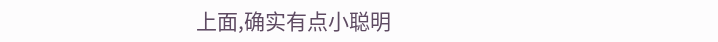上面,确实有点小聪明